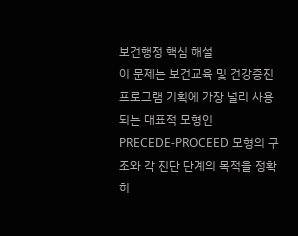보건행정 핵심 해설
이 문제는 보건교육 및 건강증진 프로그램 기획에 가장 널리 사용되는 대표적 모형인
PRECEDE-PROCEED 모형의 구조와 각 진단 단계의 목적을 정확히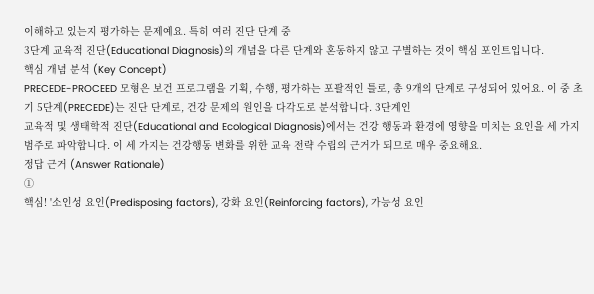이해하고 있는지 평가하는 문제예요. 특히 여러 진단 단계 중
3단계 교육적 진단(Educational Diagnosis)의 개념을 다른 단계와 혼동하지 않고 구별하는 것이 핵심 포인트입니다.
핵심 개념 분석 (Key Concept)
PRECEDE-PROCEED 모형은 보건 프로그램을 기획, 수행, 평가하는 포괄적인 틀로, 총 9개의 단계로 구성되어 있어요. 이 중 초기 5단계(PRECEDE)는 진단 단계로, 건강 문제의 원인을 다각도로 분석합니다. 3단계인
교육적 및 생태학적 진단(Educational and Ecological Diagnosis)에서는 건강 행동과 환경에 영향을 미치는 요인을 세 가지 범주로 파악합니다. 이 세 가지는 건강행동 변화를 위한 교육 전략 수립의 근거가 되므로 매우 중요해요.
정답 근거 (Answer Rationale)
①
핵심! '소인성 요인(Predisposing factors), 강화 요인(Reinforcing factors), 가능성 요인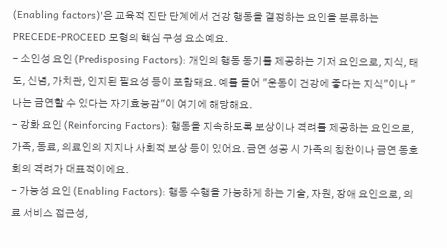(Enabling factors)'은 교육적 진단 단계에서 건강 행동을 결정하는 요인을 분류하는
PRECEDE-PROCEED 모형의 핵심 구성 요소예요.
- 소인성 요인 (Predisposing Factors): 개인의 행동 동기를 제공하는 기저 요인으로, 지식, 태도, 신념, 가치관, 인지된 필요성 등이 포함돼요. 예를 들어 "운동이 건강에 좋다는 지식"이나 "나는 금연할 수 있다는 자기효능감"이 여기에 해당해요.
- 강화 요인 (Reinforcing Factors): 행동을 지속하도록 보상이나 격려를 제공하는 요인으로, 가족, 동료, 의료인의 지지나 사회적 보상 등이 있어요. 금연 성공 시 가족의 칭찬이나 금연 동호회의 격려가 대표적이에요.
- 가능성 요인 (Enabling Factors): 행동 수행을 가능하게 하는 기술, 자원, 장애 요인으로, 의료 서비스 접근성,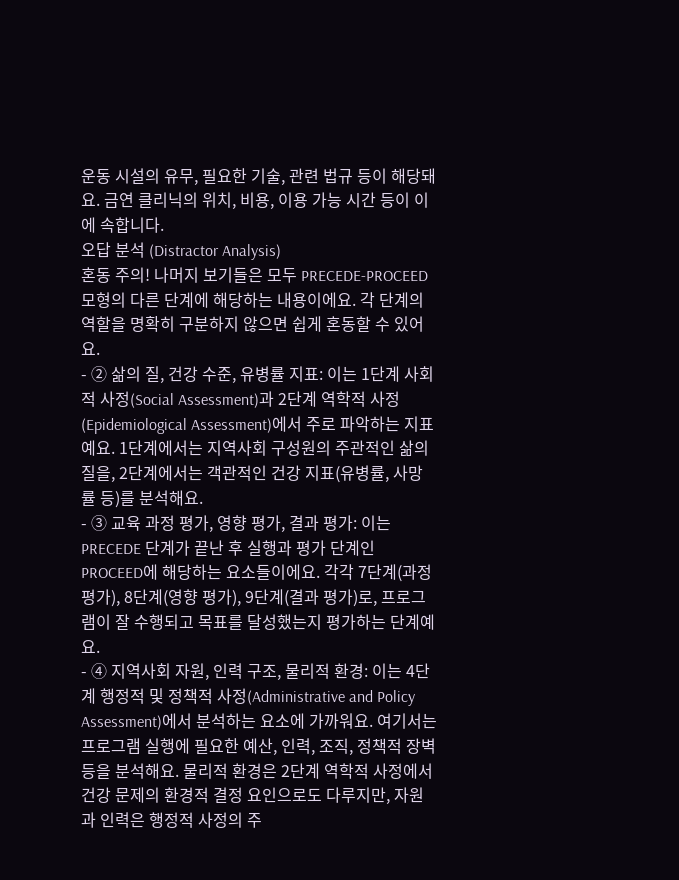운동 시설의 유무, 필요한 기술, 관련 법규 등이 해당돼요. 금연 클리닉의 위치, 비용, 이용 가능 시간 등이 이에 속합니다.
오답 분석 (Distractor Analysis)
혼동 주의! 나머지 보기들은 모두 PRECEDE-PROCEED 모형의 다른 단계에 해당하는 내용이에요. 각 단계의 역할을 명확히 구분하지 않으면 쉽게 혼동할 수 있어요.
- ② 삶의 질, 건강 수준, 유병률 지표: 이는 1단계 사회적 사정(Social Assessment)과 2단계 역학적 사정(Epidemiological Assessment)에서 주로 파악하는 지표예요. 1단계에서는 지역사회 구성원의 주관적인 삶의 질을, 2단계에서는 객관적인 건강 지표(유병률, 사망률 등)를 분석해요.
- ③ 교육 과정 평가, 영향 평가, 결과 평가: 이는 PRECEDE 단계가 끝난 후 실행과 평가 단계인 PROCEED에 해당하는 요소들이에요. 각각 7단계(과정 평가), 8단계(영향 평가), 9단계(결과 평가)로, 프로그램이 잘 수행되고 목표를 달성했는지 평가하는 단계예요.
- ④ 지역사회 자원, 인력 구조, 물리적 환경: 이는 4단계 행정적 및 정책적 사정(Administrative and Policy Assessment)에서 분석하는 요소에 가까워요. 여기서는 프로그램 실행에 필요한 예산, 인력, 조직, 정책적 장벽 등을 분석해요. 물리적 환경은 2단계 역학적 사정에서 건강 문제의 환경적 결정 요인으로도 다루지만, 자원과 인력은 행정적 사정의 주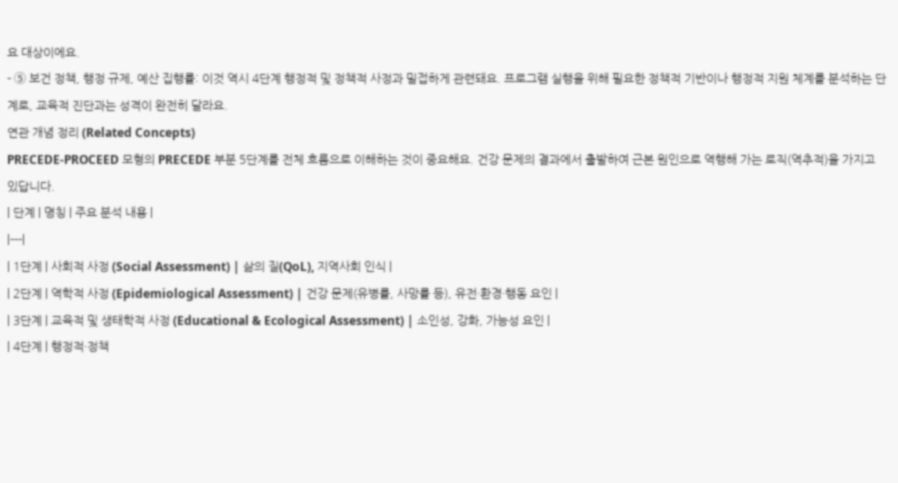요 대상이에요.
- ⑤ 보건 정책, 행정 규제, 예산 집행률: 이것 역시 4단계 행정적 및 정책적 사정과 밀접하게 관련돼요. 프로그램 실행을 위해 필요한 정책적 기반이나 행정적 지원 체계를 분석하는 단계로, 교육적 진단과는 성격이 완전히 달라요.
연관 개념 정리 (Related Concepts)
PRECEDE-PROCEED 모형의 PRECEDE 부분 5단계를 전체 흐름으로 이해하는 것이 중요해요. 건강 문제의 결과에서 출발하여 근본 원인으로 역행해 가는 로직(역추적)을 가지고 있답니다.
| 단계 | 명칭 | 주요 분석 내용 |
|---|
| 1단계 | 사회적 사정 (Social Assessment) | 삶의 질(QoL), 지역사회 인식 |
| 2단계 | 역학적 사정 (Epidemiological Assessment) | 건강 문제(유병률, 사망률 등), 유전·환경·행동 요인 |
| 3단계 | 교육적 및 생태학적 사정 (Educational & Ecological Assessment) | 소인성, 강화, 가능성 요인 |
| 4단계 | 행정적·정책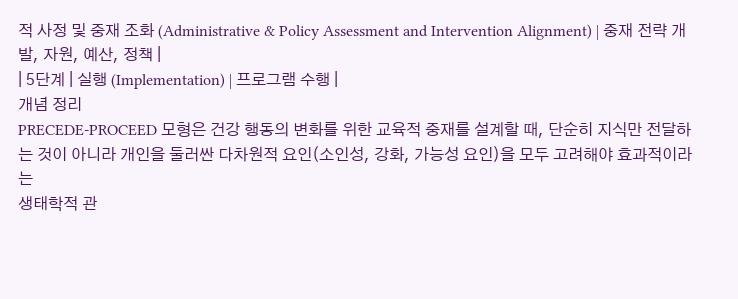적 사정 및 중재 조화 (Administrative & Policy Assessment and Intervention Alignment) | 중재 전략 개발, 자원, 예산, 정책 |
| 5단계 | 실행 (Implementation) | 프로그램 수행 |
개념 정리
PRECEDE-PROCEED 모형은 건강 행동의 변화를 위한 교육적 중재를 설계할 때, 단순히 지식만 전달하는 것이 아니라 개인을 둘러싼 다차원적 요인(소인성, 강화, 가능성 요인)을 모두 고려해야 효과적이라는
생태학적 관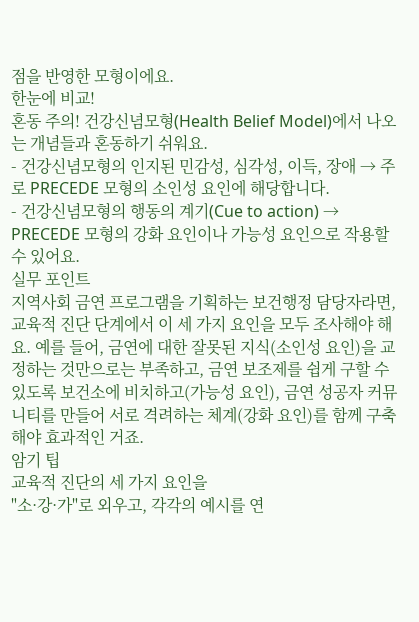점을 반영한 모형이에요.
한눈에 비교!
혼동 주의! 건강신념모형(Health Belief Model)에서 나오는 개념들과 혼동하기 쉬워요.
- 건강신념모형의 인지된 민감성, 심각성, 이득, 장애 → 주로 PRECEDE 모형의 소인성 요인에 해당합니다.
- 건강신념모형의 행동의 계기(Cue to action) → PRECEDE 모형의 강화 요인이나 가능성 요인으로 작용할 수 있어요.
실무 포인트
지역사회 금연 프로그램을 기획하는 보건행정 담당자라면, 교육적 진단 단계에서 이 세 가지 요인을 모두 조사해야 해요. 예를 들어, 금연에 대한 잘못된 지식(소인성 요인)을 교정하는 것만으로는 부족하고, 금연 보조제를 쉽게 구할 수 있도록 보건소에 비치하고(가능성 요인), 금연 성공자 커뮤니티를 만들어 서로 격려하는 체계(강화 요인)를 함께 구축해야 효과적인 거죠.
암기 팁
교육적 진단의 세 가지 요인을
"소·강·가"로 외우고, 각각의 예시를 연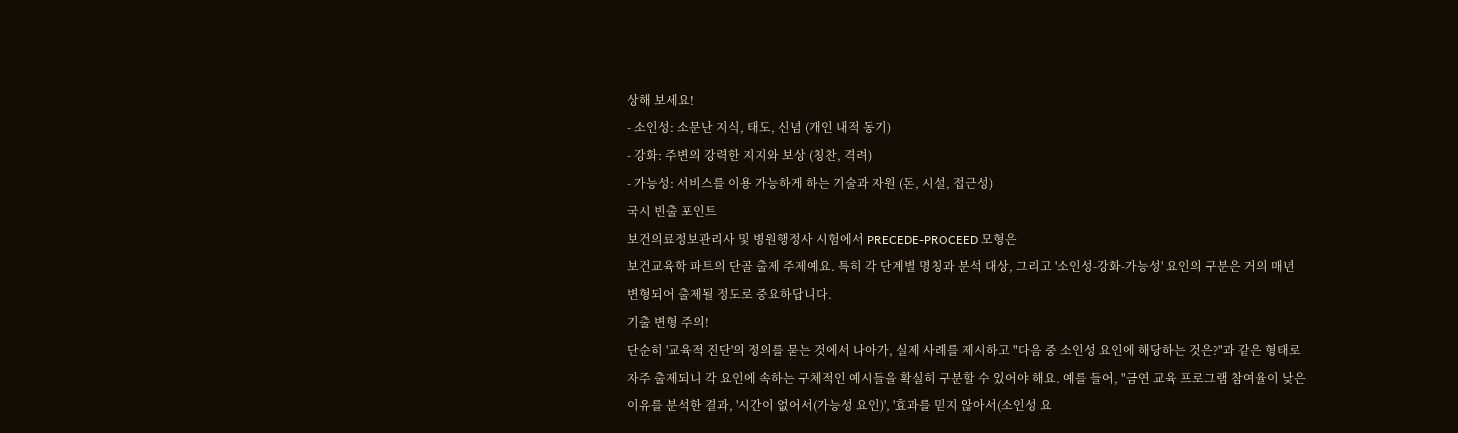상해 보세요!
- 소인성: 소문난 지식, 태도, 신념 (개인 내적 동기)
- 강화: 주변의 강력한 지지와 보상 (칭찬, 격려)
- 가능성: 서비스를 이용 가능하게 하는 기술과 자원 (돈, 시설, 접근성)
국시 빈출 포인트
보건의료정보관리사 및 병원행정사 시험에서 PRECEDE-PROCEED 모형은
보건교육학 파트의 단골 출제 주제예요. 특히 각 단계별 명칭과 분석 대상, 그리고 '소인성-강화-가능성' 요인의 구분은 거의 매년 변형되어 출제될 정도로 중요하답니다.
기출 변형 주의!
단순히 '교육적 진단'의 정의를 묻는 것에서 나아가, 실제 사례를 제시하고 "다음 중 소인성 요인에 해당하는 것은?"과 같은 형태로 자주 출제되니 각 요인에 속하는 구체적인 예시들을 확실히 구분할 수 있어야 해요. 예를 들어, "금연 교육 프로그램 참여율이 낮은 이유를 분석한 결과, '시간이 없어서(가능성 요인)', '효과를 믿지 않아서(소인성 요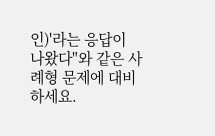인)'라는 응답이 나왔다"와 같은 사례형 문제에 대비하세요.